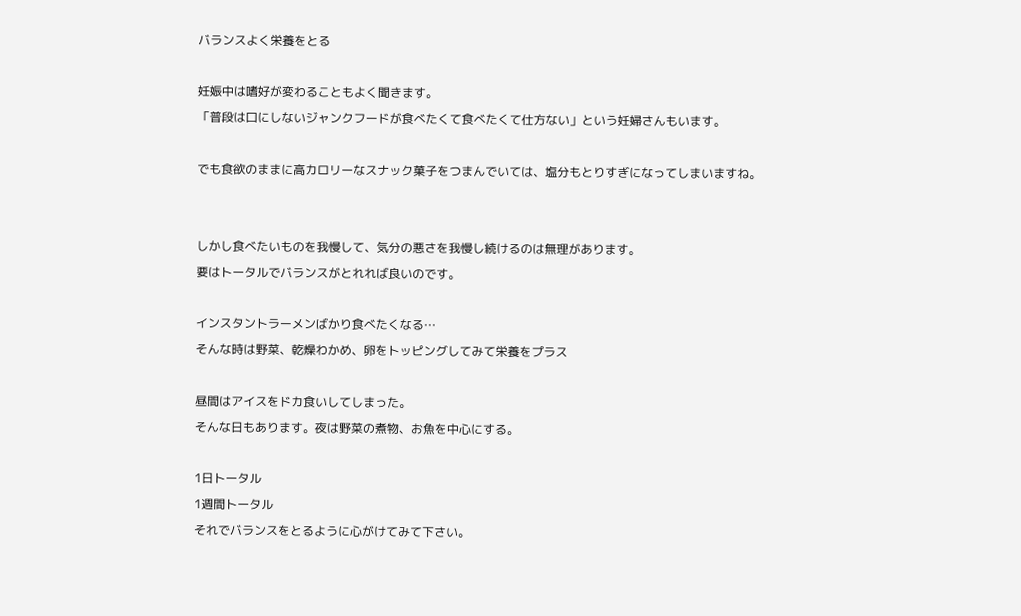バランスよく栄養をとる

妊娠中は嗜好が変わることもよく聞きます。
「普段は口にしないジャンクフードが食べたくて食べたくて仕方ない」という妊婦さんもいます。

でも食欲のままに高カロリーなスナック菓子をつまんでいては、塩分もとりすぎになってしまいますね。


しかし食べたいものを我慢して、気分の悪さを我慢し続けるのは無理があります。
要はトータルでバランスがとれれば良いのです。

インスタントラーメンばかり食べたくなる…
そんな時は野菜、乾燥わかめ、卵をトッピングしてみて栄養をプラス

昼間はアイスをドカ食いしてしまった。
そんな日もあります。夜は野菜の煮物、お魚を中心にする。

1日トータル
1週間トータル
それでバランスをとるように心がけてみて下さい。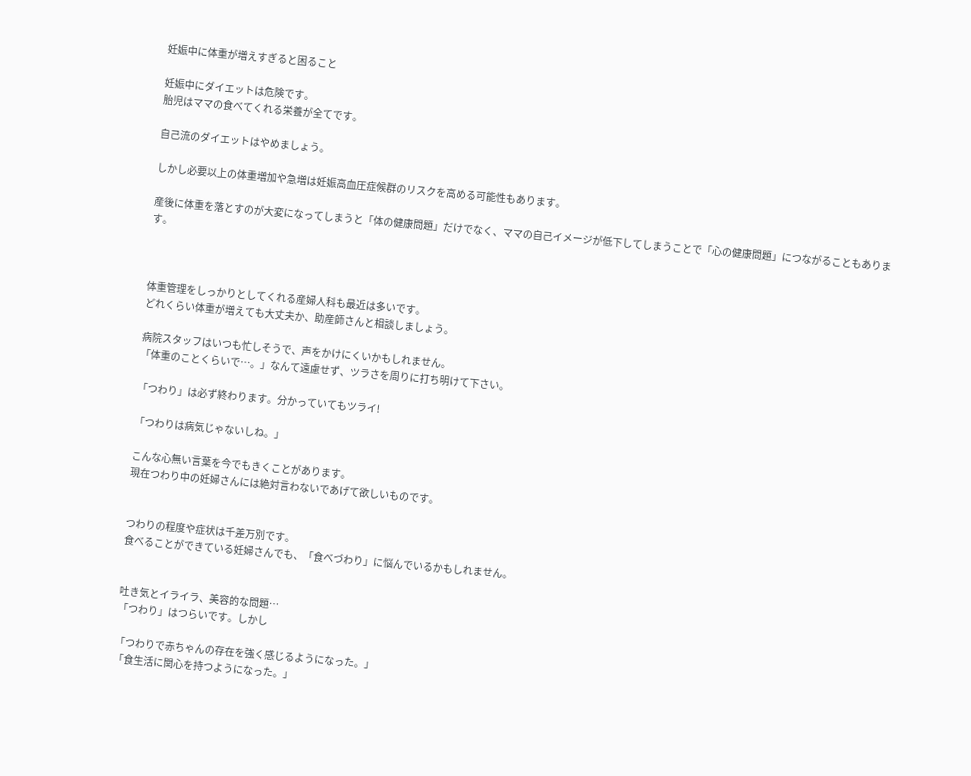妊娠中に体重が増えすぎると困ること

妊娠中にダイエットは危険です。
胎児はママの食べてくれる栄養が全てです。

自己流のダイエットはやめましょう。

しかし必要以上の体重増加や急増は妊娠高血圧症候群のリスクを高める可能性もあります。

産後に体重を落とすのが大変になってしまうと「体の健康問題」だけでなく、ママの自己イメージが低下してしまうことで「心の健康問題」につながることもあります。



体重管理をしっかりとしてくれる産婦人科も最近は多いです。
どれくらい体重が増えても大丈夫か、助産師さんと相談しましょう。

病院スタッフはいつも忙しそうで、声をかけにくいかもしれません。
「体重のことくらいで…。」なんて遠慮せず、ツラさを周りに打ち明けて下さい。

「つわり」は必ず終わります。分かっていてもツライ!

「つわりは病気じゃないしね。」

こんな心無い言葉を今でもきくことがあります。
現在つわり中の妊婦さんには絶対言わないであげて欲しいものです。


つわりの程度や症状は千差万別です。
食べることができている妊婦さんでも、「食べづわり」に悩んでいるかもしれません。


吐き気とイライラ、美容的な問題…
「つわり」はつらいです。しかし

「つわりで赤ちゃんの存在を強く感じるようになった。」
「食生活に関心を持つようになった。」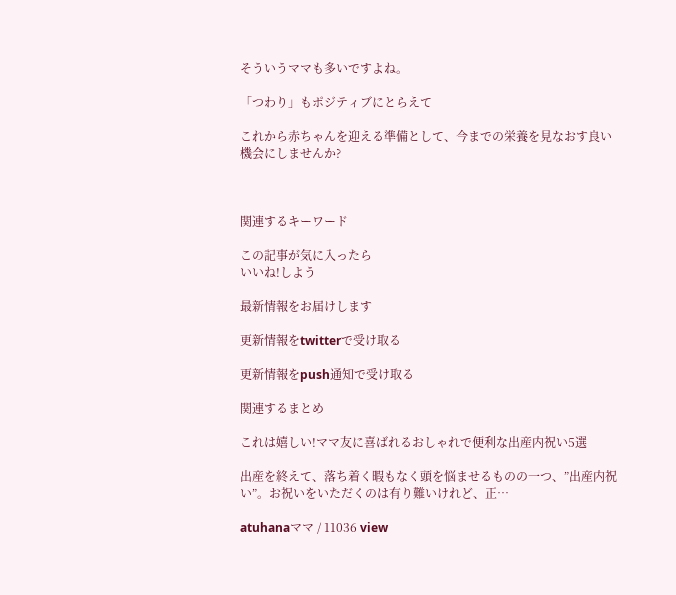そういうママも多いですよね。

「つわり」もポジティブにとらえて

これから赤ちゃんを迎える準備として、今までの栄養を見なおす良い機会にしませんか?



関連するキーワード

この記事が気に入ったら
いいね!しよう

最新情報をお届けします

更新情報をtwitterで受け取る

更新情報をpush通知で受け取る

関連するまとめ

これは嬉しい!ママ友に喜ばれるおしゃれで便利な出産内祝い5選

出産を終えて、落ち着く暇もなく頭を悩ませるものの一つ、”出産内祝い”。お祝いをいただくのは有り難いけれど、正…

atuhanaママ / 11036 view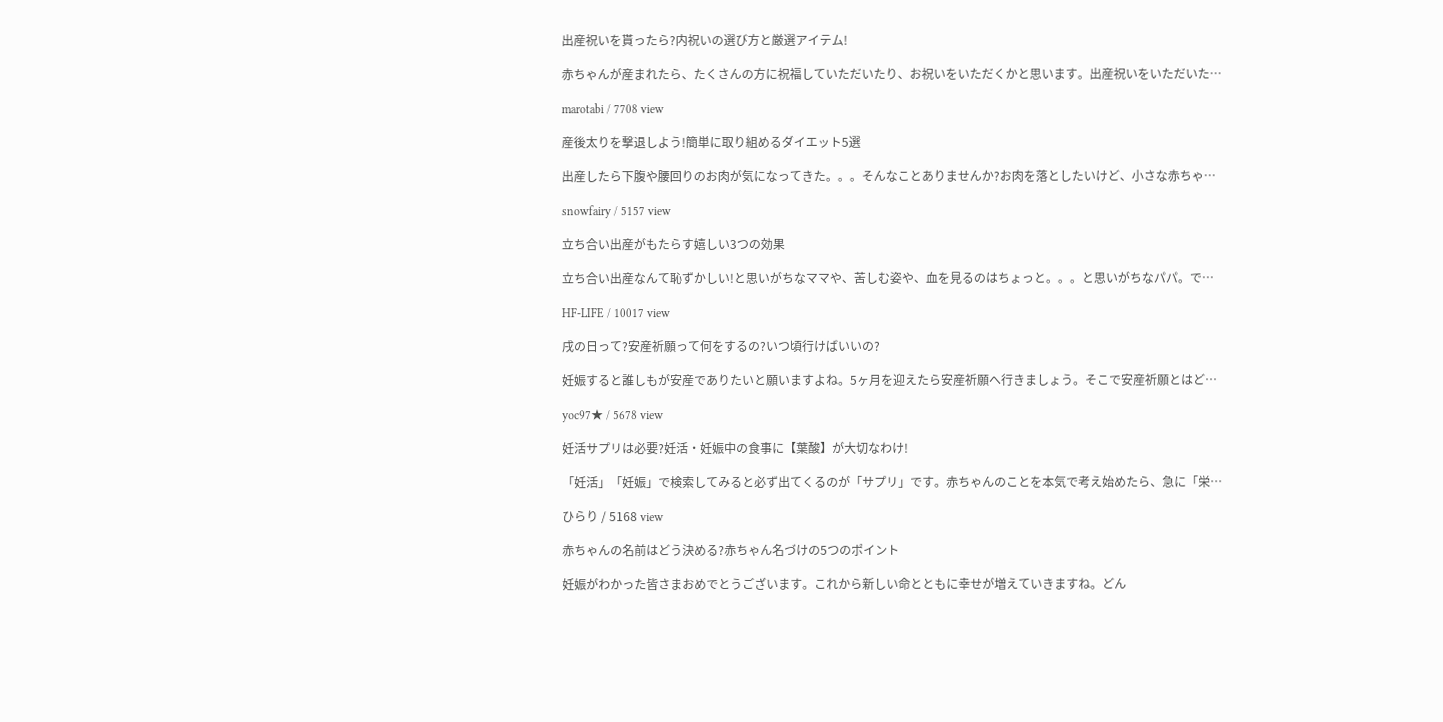出産祝いを貰ったら?内祝いの選び方と厳選アイテム!

赤ちゃんが産まれたら、たくさんの方に祝福していただいたり、お祝いをいただくかと思います。出産祝いをいただいた…

marotabi / 7708 view

産後太りを撃退しよう!簡単に取り組めるダイエット5選

出産したら下腹や腰回りのお肉が気になってきた。。。そんなことありませんか?お肉を落としたいけど、小さな赤ちゃ…

snowfairy / 5157 view

立ち合い出産がもたらす嬉しい3つの効果

立ち合い出産なんて恥ずかしい!と思いがちなママや、苦しむ姿や、血を見るのはちょっと。。。と思いがちなパパ。で…

HF-LIFE / 10017 view

戌の日って?安産祈願って何をするの?いつ頃行けばいいの?

妊娠すると誰しもが安産でありたいと願いますよね。5ヶ月を迎えたら安産祈願へ行きましょう。そこで安産祈願とはど…

yoc97★ / 5678 view

妊活サプリは必要?妊活・妊娠中の食事に【葉酸】が大切なわけ!

「妊活」「妊娠」で検索してみると必ず出てくるのが「サプリ」です。赤ちゃんのことを本気で考え始めたら、急に「栄…

ひらり / 5168 view

赤ちゃんの名前はどう決める?赤ちゃん名づけの5つのポイント

妊娠がわかった皆さまおめでとうございます。これから新しい命とともに幸せが増えていきますね。どん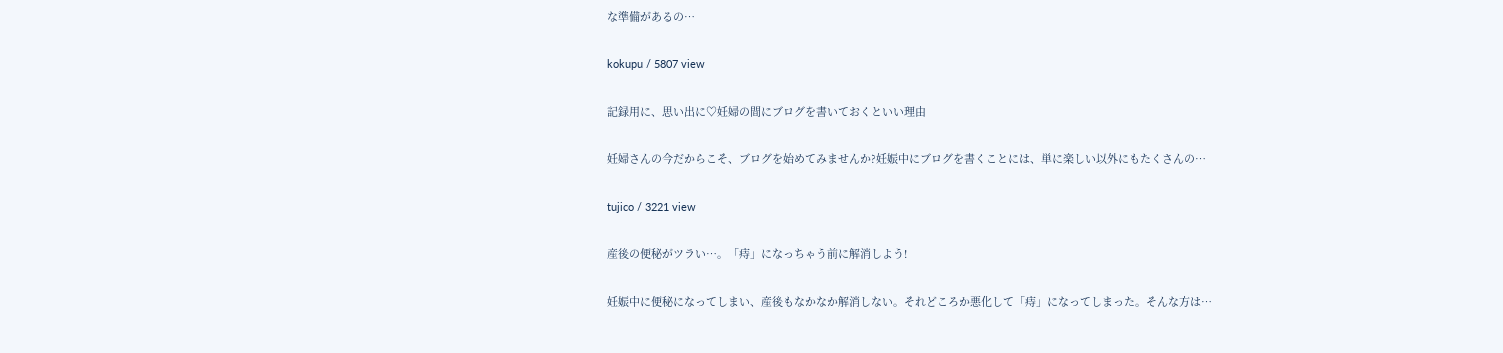な準備があるの…

kokupu / 5807 view

記録用に、思い出に♡妊婦の間にブログを書いておくといい理由

妊婦さんの今だからこそ、ブログを始めてみませんか?妊娠中にブログを書くことには、単に楽しい以外にもたくさんの…

tujico / 3221 view

産後の便秘がツラい…。「痔」になっちゃう前に解消しよう!

妊娠中に便秘になってしまい、産後もなかなか解消しない。それどころか悪化して「痔」になってしまった。そんな方は…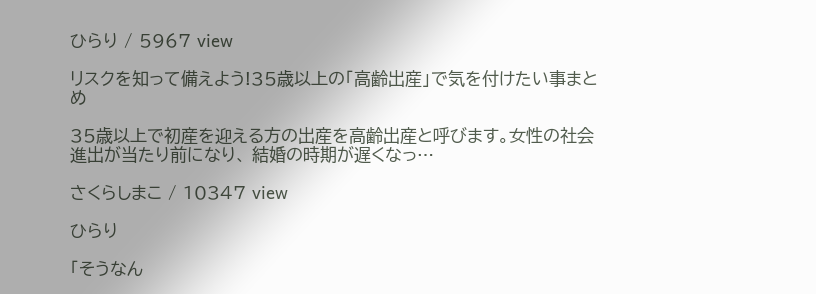ひらり / 5967 view

リスクを知って備えよう!35歳以上の「高齢出産」で気を付けたい事まとめ

35歳以上で初産を迎える方の出産を高齢出産と呼びます。女性の社会進出が当たり前になり、 結婚の時期が遅くなっ…

さくらしまこ / 10347 view

ひらり

「そうなん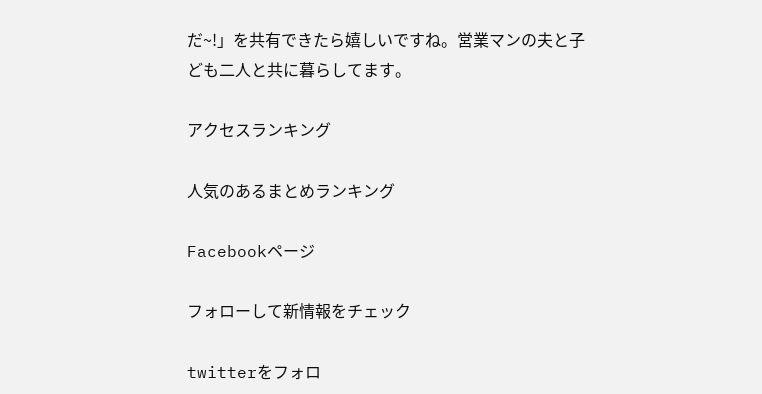だ~!」を共有できたら嬉しいですね。営業マンの夫と子ども二人と共に暮らしてます。

アクセスランキング

人気のあるまとめランキング

Facebookページ

フォローして新情報をチェック

twitterをフォロ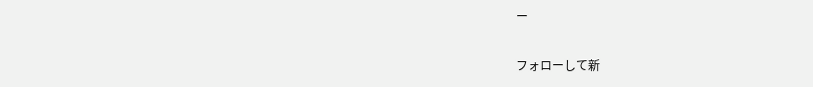ー

フォローして新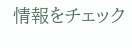情報をチェック